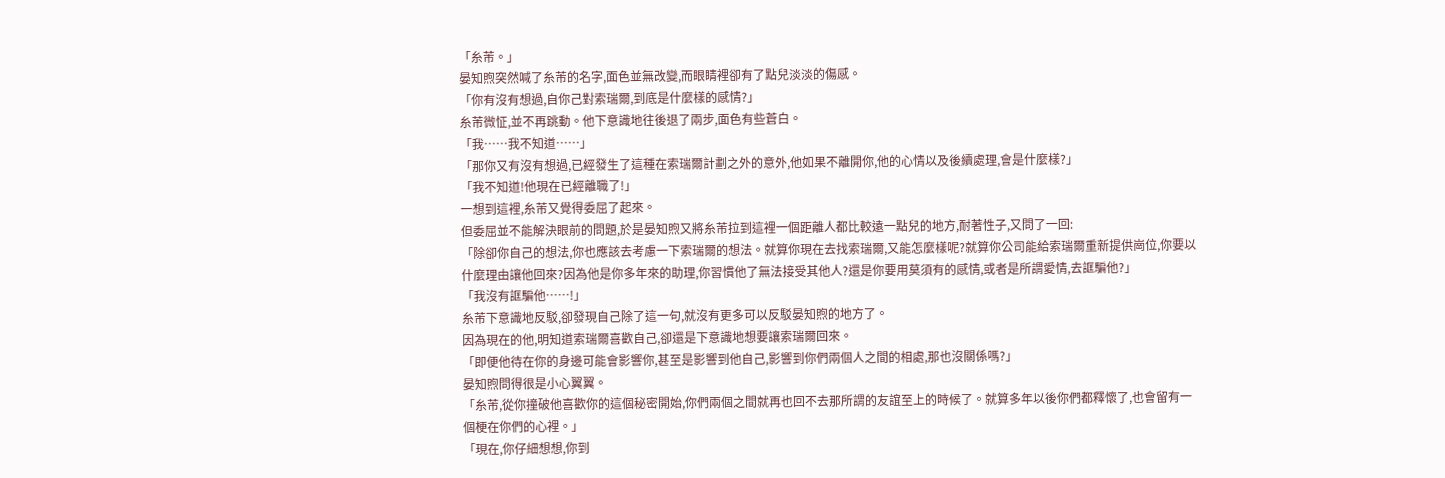「糸芾。」
晏知煦突然喊了糸芾的名字,面色並無改變,而眼睛裡卻有了點兒淡淡的傷感。
「你有沒有想過,自你己對索瑞爾,到底是什麼樣的感情?」
糸芾微怔,並不再跳動。他下意識地往後退了兩步,面色有些蒼白。
「我……我不知道……」
「那你又有沒有想過,已經發生了這種在索瑞爾計劃之外的意外,他如果不離開你,他的心情以及後續處理,會是什麼樣?」
「我不知道!他現在已經離職了!」
一想到這裡,糸芾又覺得委屈了起來。
但委屈並不能解決眼前的問題,於是晏知煦又將糸芾拉到這裡一個距離人都比較遠一點兒的地方,耐著性子,又問了一回:
「除卻你自己的想法,你也應該去考慮一下索瑞爾的想法。就算你現在去找索瑞爾,又能怎麼樣呢?就算你公司能給索瑞爾重新提供崗位,你要以什麼理由讓他回來?因為他是你多年來的助理,你習慣他了無法接受其他人?還是你要用莫須有的感情,或者是所謂愛情,去誆騙他?」
「我沒有誆騙他……!」
糸芾下意識地反駁,卻發現自己除了這一句,就沒有更多可以反駁晏知煦的地方了。
因為現在的他,明知道索瑞爾喜歡自己,卻還是下意識地想要讓索瑞爾回來。
「即便他待在你的身邊可能會影響你,甚至是影響到他自己,影響到你們兩個人之間的相處,那也沒關係嗎?」
晏知煦問得很是小心翼翼。
「糸芾,從你撞破他喜歡你的這個秘密開始,你們兩個之間就再也回不去那所謂的友誼至上的時候了。就算多年以後你們都釋懷了,也會留有一個梗在你們的心裡。」
「現在,你仔細想想,你到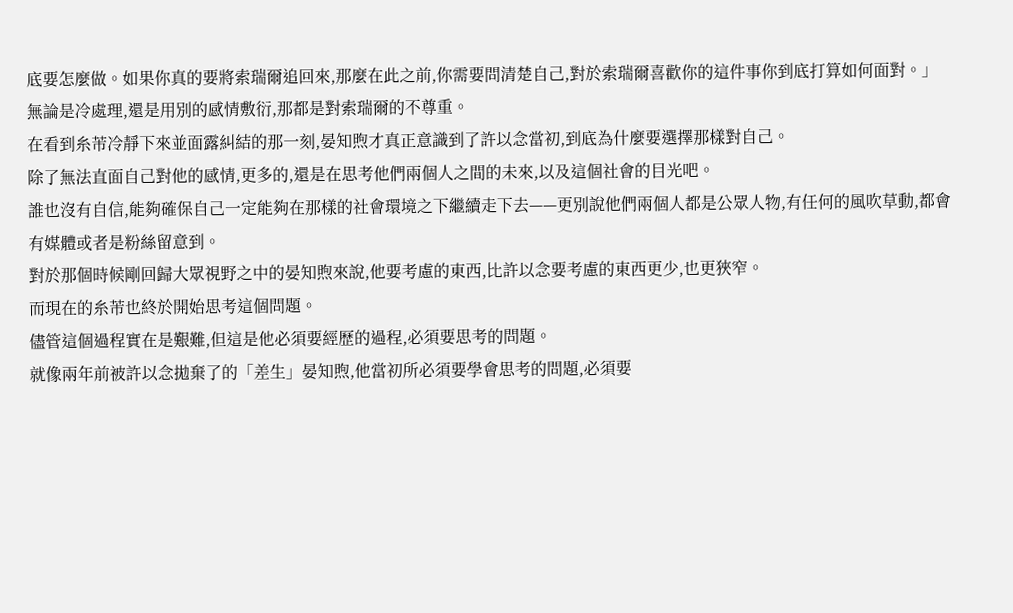底要怎麼做。如果你真的要將索瑞爾追回來,那麼在此之前,你需要問清楚自己,對於索瑞爾喜歡你的這件事你到底打算如何面對。」
無論是冷處理,還是用別的感情敷衍,那都是對索瑞爾的不尊重。
在看到糸芾冷靜下來並面露糾結的那一刻,晏知煦才真正意識到了許以念當初,到底為什麼要選擇那樣對自己。
除了無法直面自己對他的感情,更多的,還是在思考他們兩個人之間的未來,以及這個社會的目光吧。
誰也沒有自信,能夠確保自己一定能夠在那樣的社會環境之下繼續走下去——更別說他們兩個人都是公眾人物,有任何的風吹草動,都會有媒體或者是粉絲留意到。
對於那個時候剛回歸大眾視野之中的晏知煦來說,他要考慮的東西,比許以念要考慮的東西更少,也更狹窄。
而現在的糸芾也終於開始思考這個問題。
儘管這個過程實在是艱難,但這是他必須要經歷的過程,必須要思考的問題。
就像兩年前被許以念拋棄了的「差生」晏知煦,他當初所必須要學會思考的問題,必須要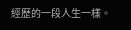經歷的一段人生一樣。